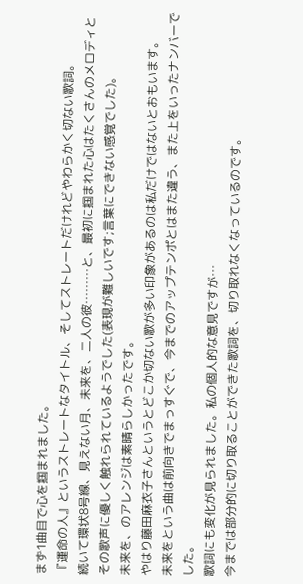まず1曲目で心を掴まれました。
『運命の人』というストレートなタイトル、そしてストレートだけれどやわらかく切ない歌詞。
続いて環状8号線、見えない月、未来を、二人の彼………と、最初に掴まれた心はたくさんのメロディとその歌声に優しく触れられているようでした(表現が難しいです;言葉にできない感覚でした)。
未来を、のアレンジは素晴らしかったです。
やはり藤田麻衣子さんというとどこか切ない歌が多い印象があるのは私だけではないとおもいます。
未来をという曲は前向きでまっすぐで、今までのアップテンポとはまた違う、また上をいったナンバーでした。
歌詞にも変化が見られました。私の個人的な意見ですが…
今までは部分的に切り取ることができた歌詞を、切り取れなくなっているのです。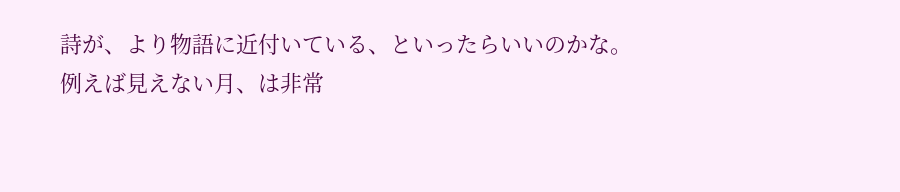詩が、より物語に近付いている、といったらいいのかな。
例えば見えない月、は非常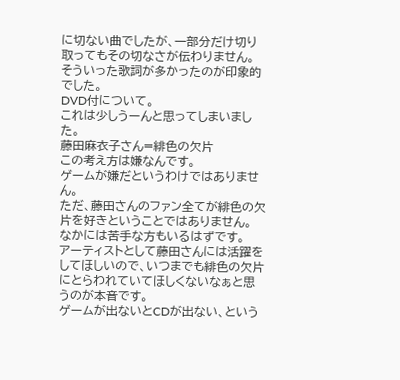に切ない曲でしたが、一部分だけ切り取ってもその切なさが伝わりません。
そういった歌詞が多かったのが印象的でした。
DVD付について。
これは少しうーんと思ってしまいました。
藤田麻衣子さん=緋色の欠片
この考え方は嫌なんです。
ゲームが嫌だというわけではありません。
ただ、藤田さんのファン全てが緋色の欠片を好きということではありません。
なかには苦手な方もいるはずです。
アーティストとして藤田さんには活躍をしてほしいので、いつまでも緋色の欠片にとらわれていてほしくないなぁと思うのが本音です。
ゲームが出ないとCDが出ない、という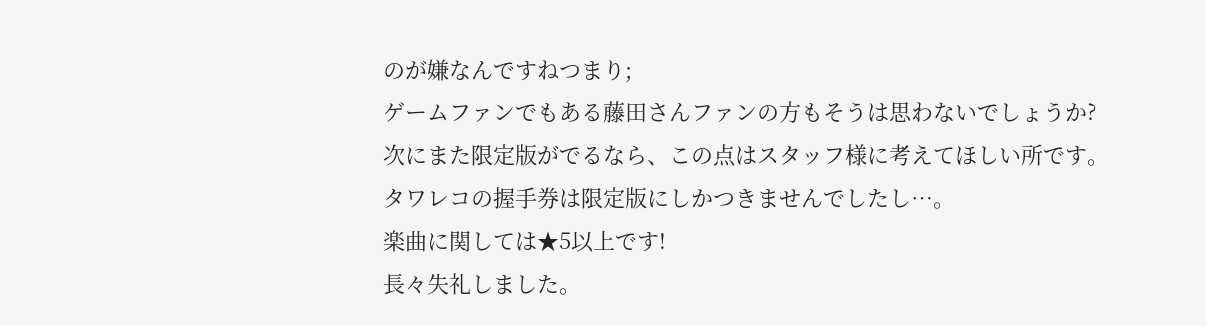のが嫌なんですねつまり;
ゲームファンでもある藤田さんファンの方もそうは思わないでしょうか?
次にまた限定版がでるなら、この点はスタッフ様に考えてほしい所です。
タワレコの握手券は限定版にしかつきませんでしたし…。
楽曲に関しては★5以上です!
長々失礼しました。